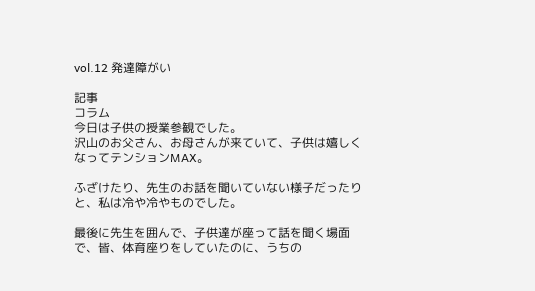vol.12 発達障がい

記事
コラム
今日は子供の授業参観でした。
沢山のお父さん、お母さんが来ていて、子供は嬉しくなってテンションMAX。

ふざけたり、先生のお話を聞いていない様子だったりと、私は冷や冷やものでした。

最後に先生を囲んで、子供達が座って話を聞く場面で、皆、体育座りをしていたのに、うちの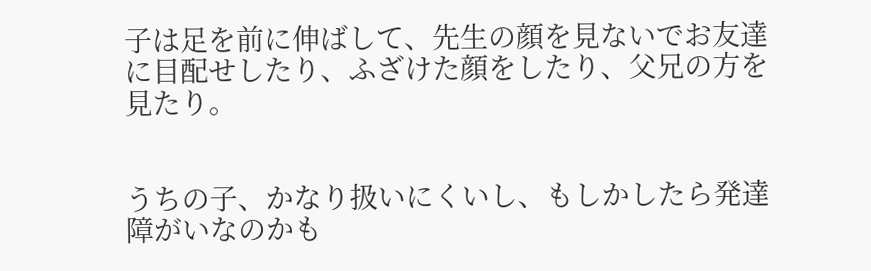子は足を前に伸ばして、先生の顔を見ないでお友達に目配せしたり、ふざけた顔をしたり、父兄の方を見たり。


うちの子、かなり扱いにくいし、もしかしたら発達障がいなのかも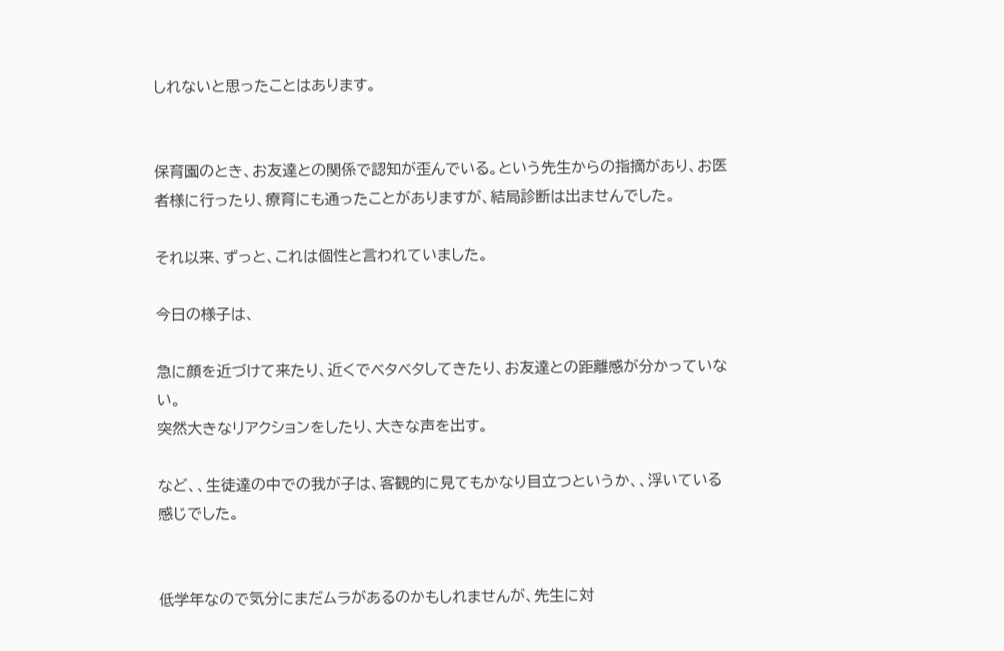しれないと思ったことはあります。


保育園のとき、お友達との関係で認知が歪んでいる。という先生からの指摘があり、お医者様に行ったり、療育にも通ったことがありますが、結局診断は出ませんでした。

それ以来、ずっと、これは個性と言われていました。

今日の様子は、

急に顔を近づけて来たり、近くでベタベタしてきたり、お友達との距離感が分かっていない。
突然大きなリアクションをしたり、大きな声を出す。

など、、生徒達の中での我が子は、客観的に見てもかなり目立つというか、、浮いている感じでした。


低学年なので気分にまだムラがあるのかもしれませんが、先生に対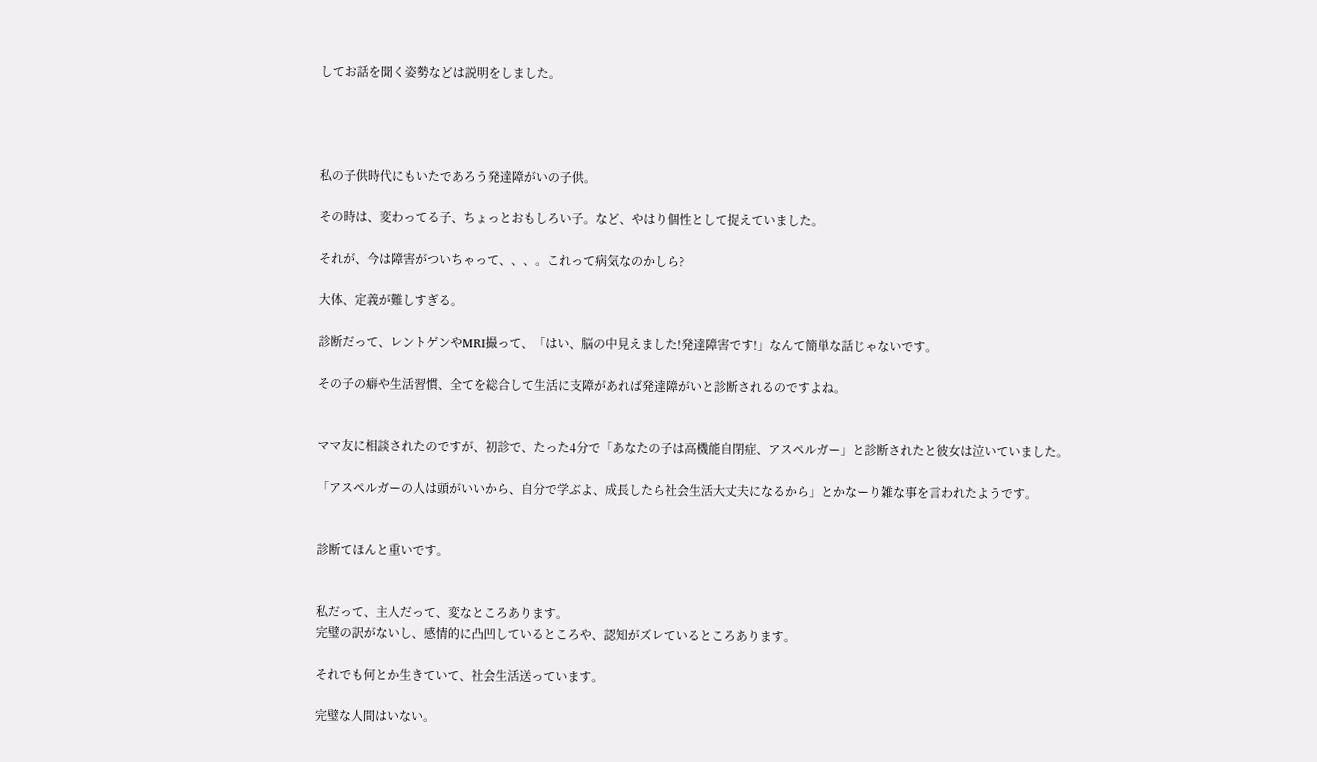してお話を聞く姿勢などは説明をしました。




私の子供時代にもいたであろう発達障がいの子供。

その時は、変わってる子、ちょっとおもしろい子。など、やはり個性として捉えていました。

それが、今は障害がついちゃって、、、。これって病気なのかしら?

大体、定義が難しすぎる。

診断だって、レントゲンやMRI撮って、「はい、脳の中見えました!発達障害です!」なんて簡単な話じゃないです。

その子の癖や生活習慣、全てを総合して生活に支障があれば発達障がいと診断されるのですよね。


ママ友に相談されたのですが、初診で、たった4分で「あなたの子は高機能自閉症、アスペルガー」と診断されたと彼女は泣いていました。

「アスペルガーの人は頭がいいから、自分で学ぶよ、成長したら社会生活大丈夫になるから」とかなーり雑な事を言われたようです。


診断てほんと重いです。


私だって、主人だって、変なところあります。
完璧の訳がないし、感情的に凸凹しているところや、認知がズレているところあります。

それでも何とか生きていて、社会生活送っています。

完璧な人間はいない。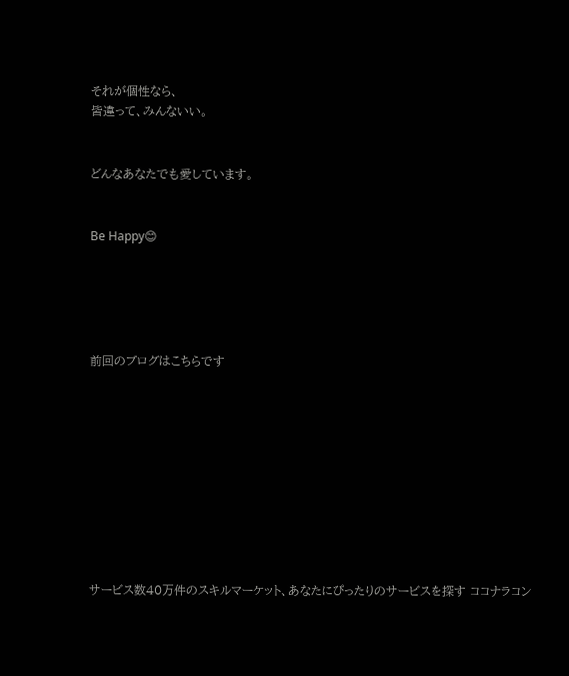それが個性なら、
皆違って、みんないい。


どんなあなたでも愛しています。


Be Happy😊





前回のブログはこちらです










サービス数40万件のスキルマーケット、あなたにぴったりのサービスを探す ココナラコン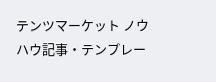テンツマーケット ノウハウ記事・テンプレー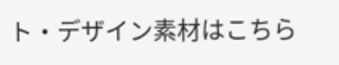ト・デザイン素材はこちら